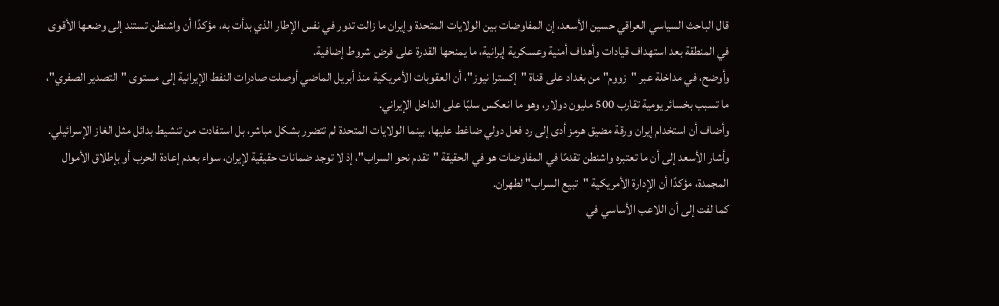قال الباحث السياسي العراقي حسين الأسعد، إن المفاوضات بين الولايات المتحدة وإيران ما زالت تدور في نفس الإطار الذي بدأت به، مؤكدًا أن واشنطن تستند إلى وضعها الأقوى في المنطقة بعد استهداف قيادات وأهداف أمنية وعسكرية إيرانية، ما يمنحها القدرة على فرض شروط إضافية.
وأوضح، في مداخلة عبر "زووم" من بغداد على قناة "إكسترا نيوز"، أن العقوبات الأمريكية منذ أبريل الماضي أوصلت صادرات النفط الإيرانية إلى مستوى "التصدير الصفري"، ما تسبب بخسائر يومية تقارب 500 مليون دولار، وهو ما انعكس سلبًا على الداخل الإيراني.
وأضاف أن استخدام إيران ورقة مضيق هرمز أدى إلى رد فعل دولي ضاغط عليها، بينما الولايات المتحدة لم تتضرر بشكل مباشر، بل استفادت من تنشيط بدائل مثل الغاز الإسرائيلي.
وأشار الأسعد إلى أن ما تعتبره واشنطن تقدمًا في المفاوضات هو في الحقيقة "تقدم نحو السراب"، إذ لا توجد ضمانات حقيقية لإيران، سواء بعدم إعادة الحرب أو بإطلاق الأموال المجمدة، مؤكدًا أن الإدارة الأمريكية "تبيع السراب" لطهران.
كما لفت إلى أن اللاعب الأساسي في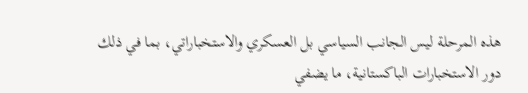هذه المرحلة ليس الجانب السياسي بل العسكري والاستخباراتي، بما في ذلك دور الاستخبارات الباكستانية، ما يضفي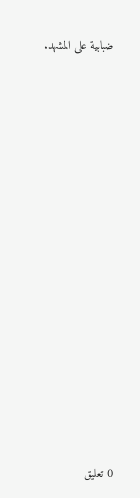ضبابية على المشهد.















0 تعليق